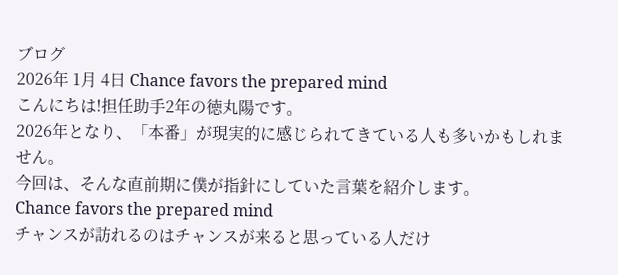ブログ
2026年 1月 4日 Chance favors the prepared mind
こんにちは!担任助手2年の徳丸陽です。
2026年となり、「本番」が現実的に感じられてきている人も多いかもしれません。
今回は、そんな直前期に僕が指針にしていた言葉を紹介します。
Chance favors the prepared mind
チャンスが訪れるのはチャンスが来ると思っている人だけ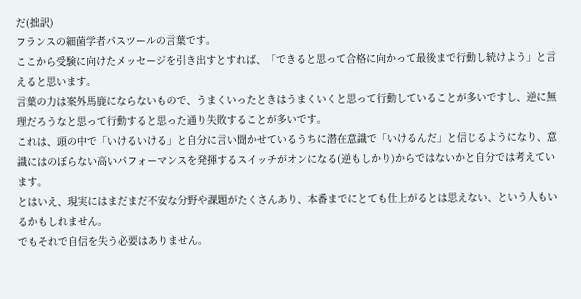だ(拙訳)
フランスの細菌学者パスツールの言葉です。
ここから受験に向けたメッセージを引き出すとすれば、「できると思って合格に向かって最後まで行動し続けよう」と言えると思います。
言葉の力は案外馬鹿にならないもので、うまくいったときはうまくいくと思って行動していることが多いですし、逆に無理だろうなと思って行動すると思った通り失敗することが多いです。
これは、頭の中で「いけるいける」と自分に言い聞かせているうちに潜在意識で「いけるんだ」と信じるようになり、意識にはのぼらない高いパフォーマンスを発揮するスイッチがオンになる(逆もしかり)からではないかと自分では考えています。
とはいえ、現実にはまだまだ不安な分野や課題がたくさんあり、本番までにとても仕上がるとは思えない、という人もいるかもしれません。
でもそれで自信を失う必要はありません。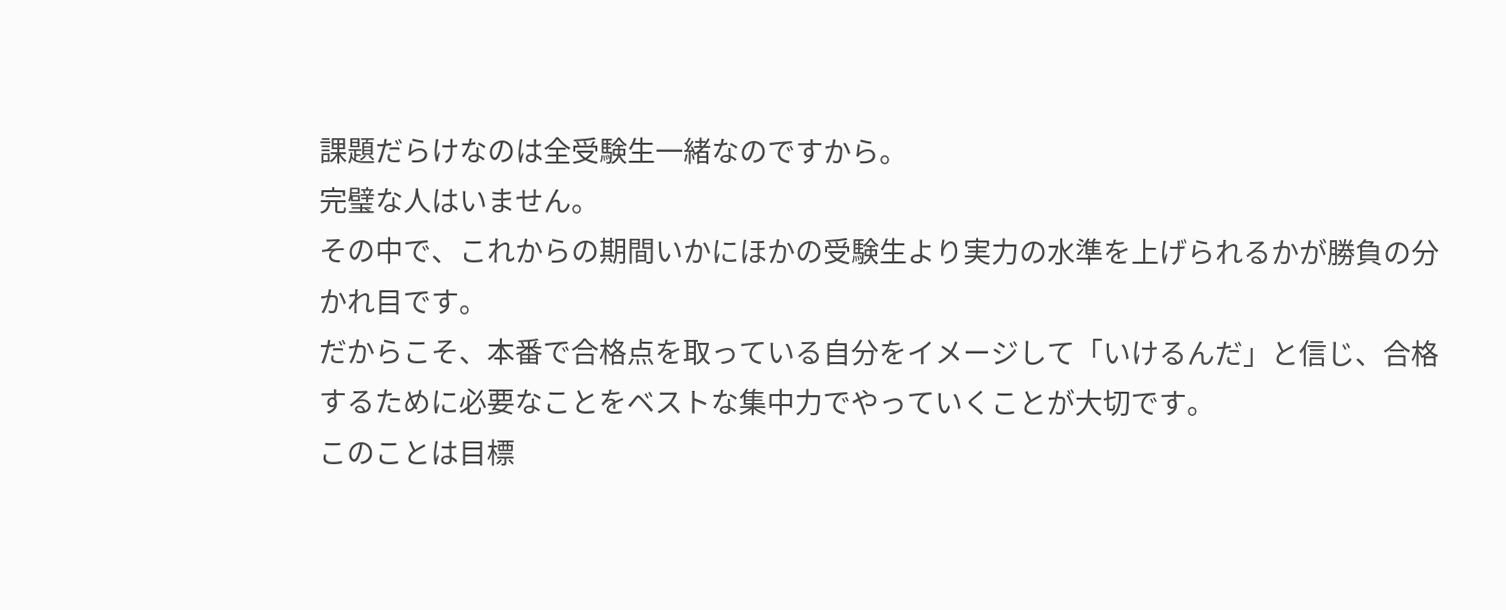課題だらけなのは全受験生一緒なのですから。
完璧な人はいません。
その中で、これからの期間いかにほかの受験生より実力の水準を上げられるかが勝負の分かれ目です。
だからこそ、本番で合格点を取っている自分をイメージして「いけるんだ」と信じ、合格するために必要なことをベストな集中力でやっていくことが大切です。
このことは目標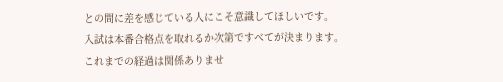との間に差を感じている人にこそ意識してほしいです。
入試は本番合格点を取れるか次第ですべてが決まります。
これまでの経過は関係ありませ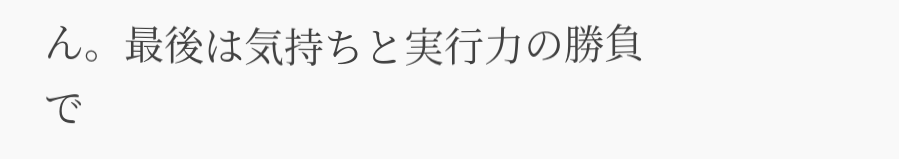ん。最後は気持ちと実行力の勝負で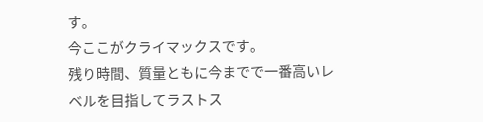す。
今ここがクライマックスです。
残り時間、質量ともに今までで一番高いレベルを目指してラストス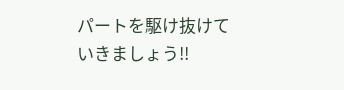パートを駆け抜けていきましょう!!